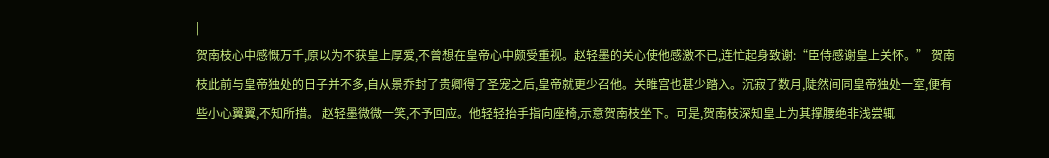|
贺南枝心中感慨万千,原以为不获皇上厚爱,不曾想在皇帝心中颇受重视。赵轻墨的关心使他感激不已,连忙起身致谢:“臣侍感谢皇上关怀。” 贺南枝此前与皇帝独处的日子并不多,自从景乔封了贵卿得了圣宠之后,皇帝就更少召他。关睢宫也甚少踏入。沉寂了数月,陡然间同皇帝独处一室,便有些小心翼翼,不知所措。 赵轻墨微微一笑,不予回应。他轻轻抬手指向座椅,示意贺南枝坐下。可是,贺南枝深知皇上为其撑腰绝非浅尝辄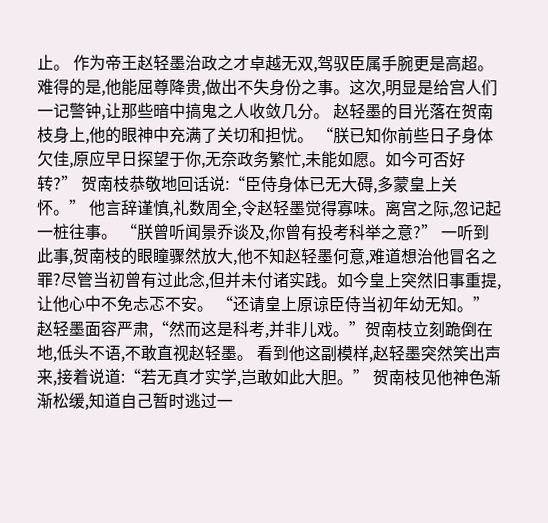止。 作为帝王赵轻墨治政之才卓越无双,驾驭臣属手腕更是高超。难得的是,他能屈尊降贵,做出不失身份之事。这次,明显是给宫人们一记警钟,让那些暗中搞鬼之人收敛几分。 赵轻墨的目光落在贺南枝身上,他的眼神中充满了关切和担忧。 “朕已知你前些日子身体欠佳,原应早日探望于你,无奈政务繁忙,未能如愿。如今可否好转?” 贺南枝恭敬地回话说:“臣侍身体已无大碍,多蒙皇上关怀。” 他言辞谨慎,礼数周全,令赵轻墨觉得寡味。离宫之际,忽记起一桩往事。 “朕曾听闻景乔谈及,你曾有投考科举之意?” 一听到此事,贺南枝的眼瞳骤然放大,他不知赵轻墨何意,难道想治他冒名之罪?尽管当初曾有过此念,但并未付诸实践。如今皇上突然旧事重提,让他心中不免忐忑不安。 “还请皇上原谅臣侍当初年幼无知。” 赵轻墨面容严肃,“然而这是科考,并非儿戏。”贺南枝立刻跪倒在地,低头不语,不敢直视赵轻墨。 看到他这副模样,赵轻墨突然笑出声来,接着说道:“若无真才实学,岂敢如此大胆。” 贺南枝见他神色渐渐松缓,知道自己暂时逃过一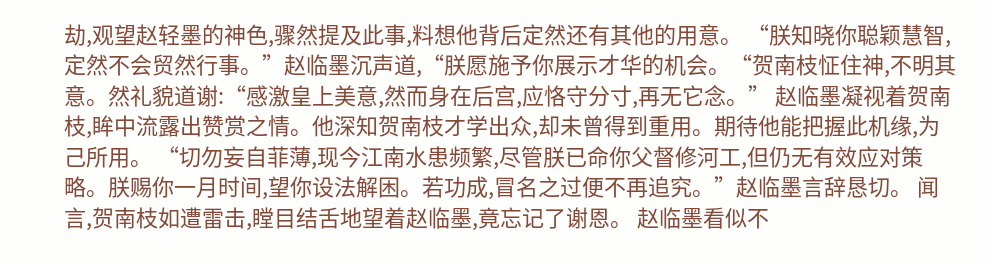劫,观望赵轻墨的神色,骤然提及此事,料想他背后定然还有其他的用意。 “朕知晓你聪颖慧智,定然不会贸然行事。”赵临墨沉声道,“朕愿施予你展示才华的机会。“贺南枝怔住神,不明其意。然礼貌道谢:“感激皇上美意,然而身在后宫,应恪守分寸,再无它念。” 赵临墨凝视着贺南枝,眸中流露出赞赏之情。他深知贺南枝才学出众,却未曾得到重用。期待他能把握此机缘,为己所用。 “切勿妄自菲薄,现今江南水患频繁,尽管朕已命你父督修河工,但仍无有效应对策略。朕赐你一月时间,望你设法解困。若功成,冒名之过便不再追究。”赵临墨言辞恳切。 闻言,贺南枝如遭雷击,瞠目结舌地望着赵临墨,竟忘记了谢恩。 赵临墨看似不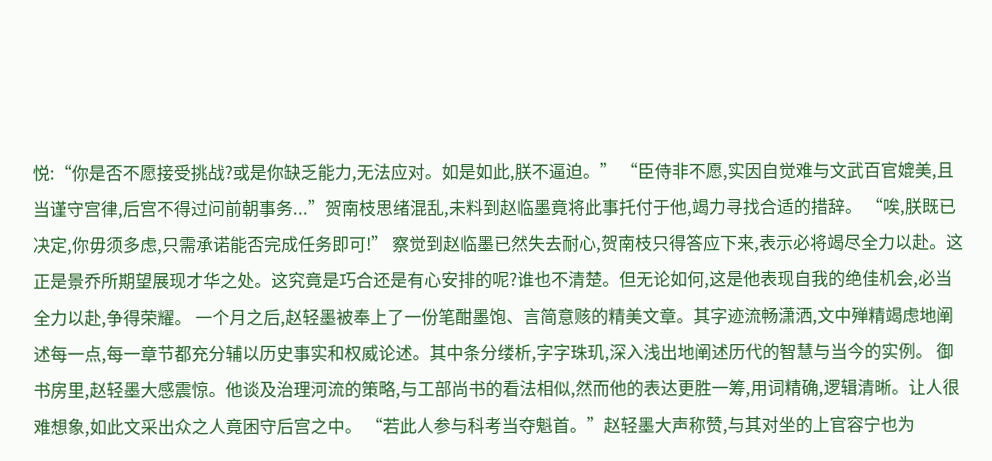悦:“你是否不愿接受挑战?或是你缺乏能力,无法应对。如是如此,朕不逼迫。” “臣侍非不愿,实因自觉难与文武百官媲美,且当谨守宫律,后宫不得过问前朝事务...”贺南枝思绪混乱,未料到赵临墨竟将此事托付于他,竭力寻找合适的措辞。 “唉,朕既已决定,你毋须多虑,只需承诺能否完成任务即可!” 察觉到赵临墨已然失去耐心,贺南枝只得答应下来,表示必将竭尽全力以赴。这正是景乔所期望展现才华之处。这究竟是巧合还是有心安排的呢?谁也不清楚。但无论如何,这是他表现自我的绝佳机会,必当全力以赴,争得荣耀。 一个月之后,赵轻墨被奉上了一份笔酣墨饱、言简意赅的精美文章。其字迹流畅潇洒,文中殚精竭虑地阐述每一点,每一章节都充分辅以历史事实和权威论述。其中条分缕析,字字珠玑,深入浅出地阐述历代的智慧与当今的实例。 御书房里,赵轻墨大感震惊。他谈及治理河流的策略,与工部尚书的看法相似,然而他的表达更胜一筹,用词精确,逻辑清晰。让人很难想象,如此文采出众之人竟困守后宫之中。 “若此人参与科考当夺魁首。”赵轻墨大声称赞,与其对坐的上官容宁也为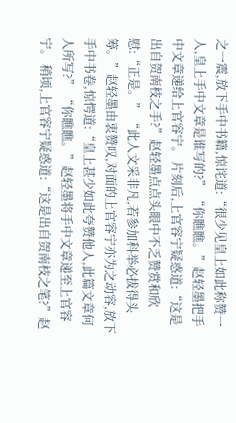之一震,放下手中书籍,惊诧道:“很少见皇上如此称赞一人,皇上手中文章是谁写的?” “你瞧瞧。”赵轻墨把手中文章递给上官容宁。 片刻后,上官容宁疑惑道:“这是出自贺南枝之手?”赵轻墨点点头眼中不乏赞赏和欣慰:“正是。” “此人文采非凡,若参加科举必拔得头筹。”赵轻墨由衷赞叹,对面的上官容宁亦为之动容,放下手中书卷,惊愕道:“皇上甚少如此夸赞他人,此篇文章何人所写?” “你瞧瞧。”赵轻墨将手中文章递至上官容宁。 稍顷,上官容宁疑惑道:“这是出自贺南枝之笔?”赵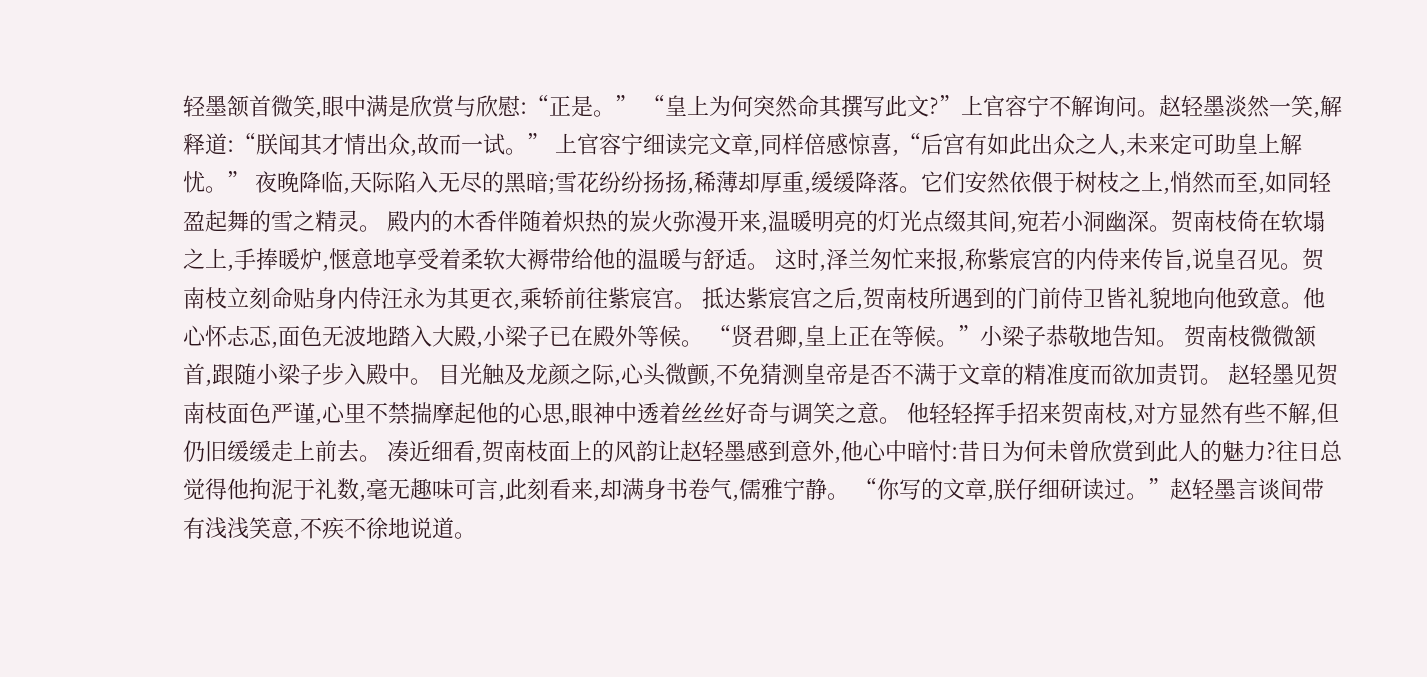轻墨颔首微笑,眼中满是欣赏与欣慰:“正是。” “皇上为何突然命其撰写此文?”上官容宁不解询问。赵轻墨淡然一笑,解释道:“朕闻其才情出众,故而一试。” 上官容宁细读完文章,同样倍感惊喜,“后宫有如此出众之人,未来定可助皇上解忧。” 夜晚降临,天际陷入无尽的黑暗;雪花纷纷扬扬,稀薄却厚重,缓缓降落。它们安然依偎于树枝之上,悄然而至,如同轻盈起舞的雪之精灵。 殿内的木香伴随着炽热的炭火弥漫开来,温暖明亮的灯光点缀其间,宛若小洞幽深。贺南枝倚在软塌之上,手捧暖炉,惬意地享受着柔软大褥带给他的温暖与舒适。 这时,泽兰匆忙来报,称紫宸宫的内侍来传旨,说皇召见。贺南枝立刻命贴身内侍汪永为其更衣,乘轿前往紫宸宫。 抵达紫宸宫之后,贺南枝所遇到的门前侍卫皆礼貌地向他致意。他心怀忐忑,面色无波地踏入大殿,小梁子已在殿外等候。 “贤君卿,皇上正在等候。”小梁子恭敬地告知。 贺南枝微微颔首,跟随小梁子步入殿中。 目光触及龙颜之际,心头微颤,不免猜测皇帝是否不满于文章的精准度而欲加责罚。 赵轻墨见贺南枝面色严谨,心里不禁揣摩起他的心思,眼神中透着丝丝好奇与调笑之意。 他轻轻挥手招来贺南枝,对方显然有些不解,但仍旧缓缓走上前去。 凑近细看,贺南枝面上的风韵让赵轻墨感到意外,他心中暗忖:昔日为何未曾欣赏到此人的魅力?往日总觉得他拘泥于礼数,毫无趣味可言,此刻看来,却满身书卷气,儒雅宁静。 “你写的文章,朕仔细研读过。”赵轻墨言谈间带有浅浅笑意,不疾不徐地说道。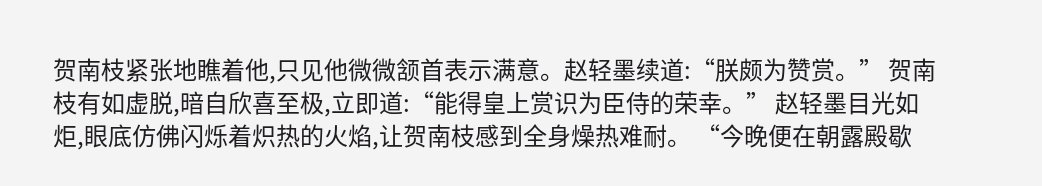贺南枝紧张地瞧着他,只见他微微颔首表示满意。赵轻墨续道:“朕颇为赞赏。” 贺南枝有如虚脱,暗自欣喜至极,立即道:“能得皇上赏识为臣侍的荣幸。” 赵轻墨目光如炬,眼底仿佛闪烁着炽热的火焰,让贺南枝感到全身燥热难耐。 “今晚便在朝露殿歇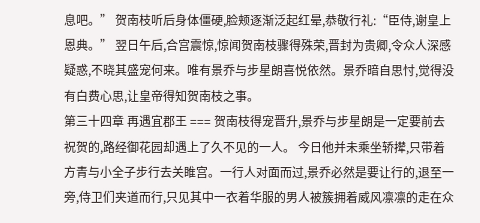息吧。” 贺南枝听后身体僵硬,脸颊逐渐泛起红晕,恭敬行礼:“臣侍,谢皇上恩典。” 翌日午后,合宫震惊,惊闻贺南枝骤得殊荣,晋封为贵卿,令众人深感疑惑,不晓其盛宠何来。唯有景乔与步星朗喜悦依然。景乔暗自思忖,觉得没有白费心思,让皇帝得知贺南枝之事。
第三十四章 再遇宜郡王 === 贺南枝得宠晋升,景乔与步星朗是一定要前去祝贺的,路经御花园却遇上了久不见的一人。 今日他并未乘坐轿撵,只带着方青与小全子步行去关睢宫。一行人对面而过,景乔必然是要让行的,退至一旁,侍卫们夹道而行,只见其中一衣着华服的男人被簇拥着威风凛凛的走在众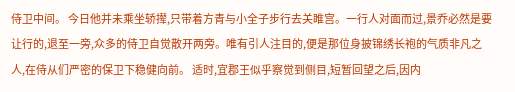侍卫中间。 今日他并未乘坐轿撵,只带着方青与小全子步行去关睢宫。一行人对面而过,景乔必然是要让行的,退至一旁,众多的侍卫自觉散开两旁。唯有引人注目的,便是那位身披锦绣长袍的气质非凡之人,在侍从们严密的保卫下稳健向前。 适时,宜郡王似乎察觉到侧目,短暂回望之后,因内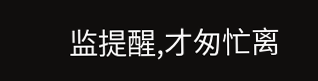监提醒,才匆忙离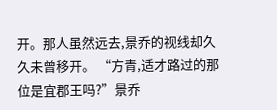开。那人虽然远去,景乔的视线却久久未曾移开。 “方青,适才路过的那位是宜郡王吗?”景乔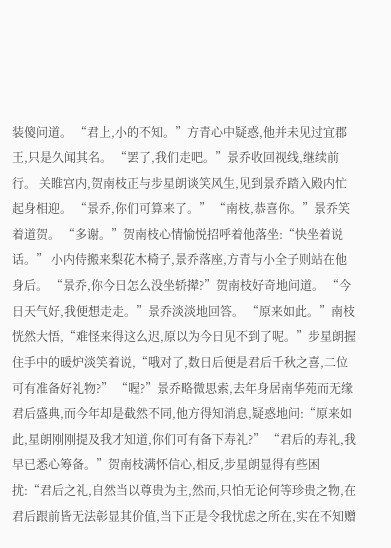装傻问道。 “君上,小的不知。”方青心中疑惑,他并未见过宜郡王,只是久闻其名。 “罢了,我们走吧。”景乔收回视线,继续前行。 关睢宫内,贺南枝正与步星朗谈笑风生,见到景乔踏入殿内忙起身相迎。 “景乔,你们可算来了。” “南枝,恭喜你。”景乔笑着道贺。 “多谢。”贺南枝心情愉悦招呼着他落坐:“快坐着说话。” 小内侍搬来梨花木椅子,景乔落座,方青与小全子则站在他身后。 “景乔,你今日怎么没坐轿撵?”贺南枝好奇地问道。 “今日天气好,我便想走走。”景乔淡淡地回答。 “原来如此。”南枝恍然大悟,“难怪来得这么迟,原以为今日见不到了呢。”步星朗握住手中的暖炉淡笑着说,“哦对了,数日后便是君后千秋之喜,二位可有准备好礼物?” “喔?”景乔略微思索,去年身居南华苑而无缘君后盛典,而今年却是截然不同,他方得知消息,疑惑地问:“原来如此,星朗刚刚提及我才知道,你们可有备下寿礼?” “君后的寿礼,我早已悉心筹备。”贺南枝满怀信心,相反,步星朗显得有些困扰:“君后之礼,自然当以尊贵为主,然而,只怕无论何等珍贵之物,在君后跟前皆无法彰显其价值,当下正是令我忧虑之所在,实在不知赠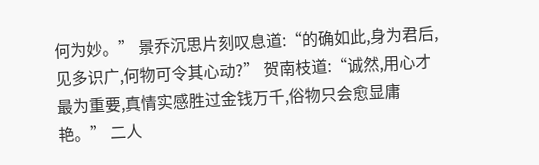何为妙。” 景乔沉思片刻叹息道:“的确如此,身为君后,见多识广,何物可令其心动?” 贺南枝道:“诚然,用心才最为重要,真情实感胜过金钱万千,俗物只会愈显庸艳。” 二人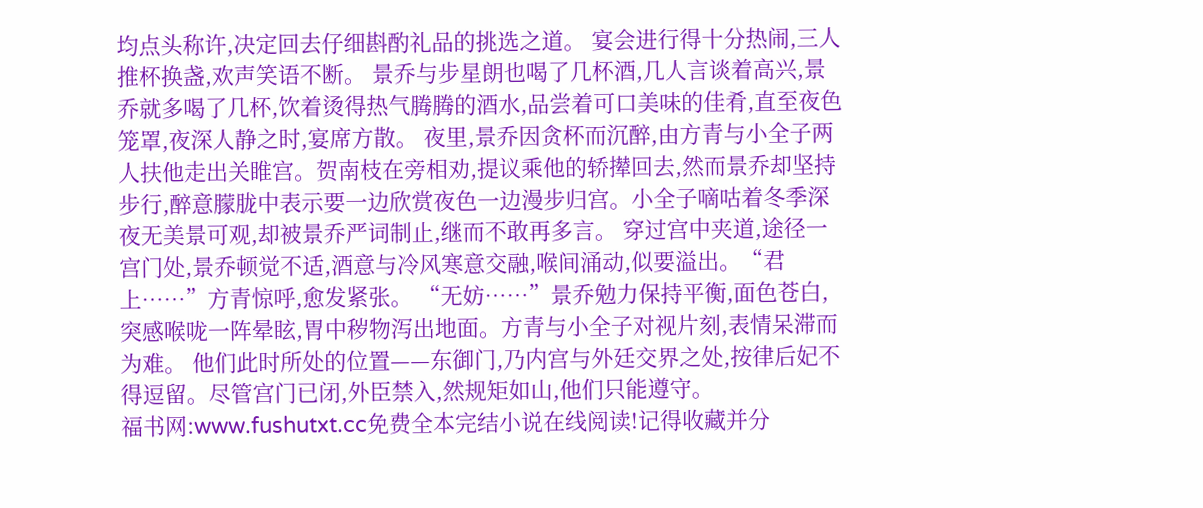均点头称许,决定回去仔细斟酌礼品的挑选之道。 宴会进行得十分热闹,三人推杯换盏,欢声笑语不断。 景乔与步星朗也喝了几杯酒,几人言谈着高兴,景乔就多喝了几杯,饮着烫得热气腾腾的酒水,品尝着可口美味的佳肴,直至夜色笼罩,夜深人静之时,宴席方散。 夜里,景乔因贪杯而沉醉,由方青与小全子两人扶他走出关睢宫。贺南枝在旁相劝,提议乘他的轿撵回去,然而景乔却坚持步行,醉意朦胧中表示要一边欣赏夜色一边漫步归宫。小全子嘀咕着冬季深夜无美景可观,却被景乔严词制止,继而不敢再多言。 穿过宫中夹道,途径一宫门处,景乔顿觉不适,酒意与冷风寒意交融,喉间涌动,似要溢出。“君上……”方青惊呼,愈发紧张。 “无妨……”景乔勉力保持平衡,面色苍白,突感喉咙一阵晕眩,胃中秽物泻出地面。方青与小全子对视片刻,表情呆滞而为难。 他们此时所处的位置——东御门,乃内宫与外廷交界之处,按律后妃不得逗留。尽管宫门已闭,外臣禁入,然规矩如山,他们只能遵守。
福书网:www.fushutxt.cc免费全本完结小说在线阅读!记得收藏并分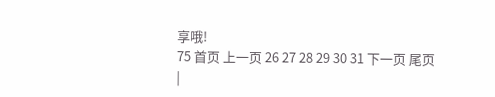享哦!
75 首页 上一页 26 27 28 29 30 31 下一页 尾页
|